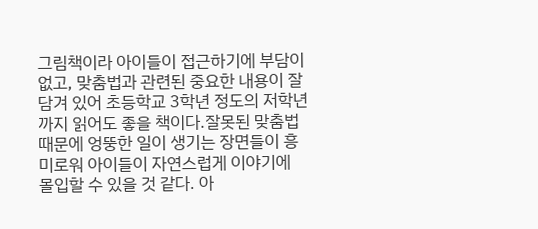그림책이라 아이들이 접근하기에 부담이 없고, 맞춤법과 관련된 중요한 내용이 잘 담겨 있어 초등학교 3학년 정도의 저학년까지 읽어도 좋을 책이다.잘못된 맞춤법 때문에 엉뚱한 일이 생기는 장면들이 흥미로워 아이들이 자연스럽게 이야기에 몰입할 수 있을 것 같다. 아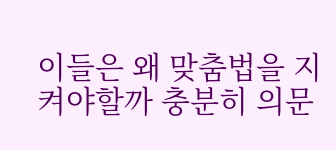이들은 왜 맞춤법을 지켜야할까 충분히 의문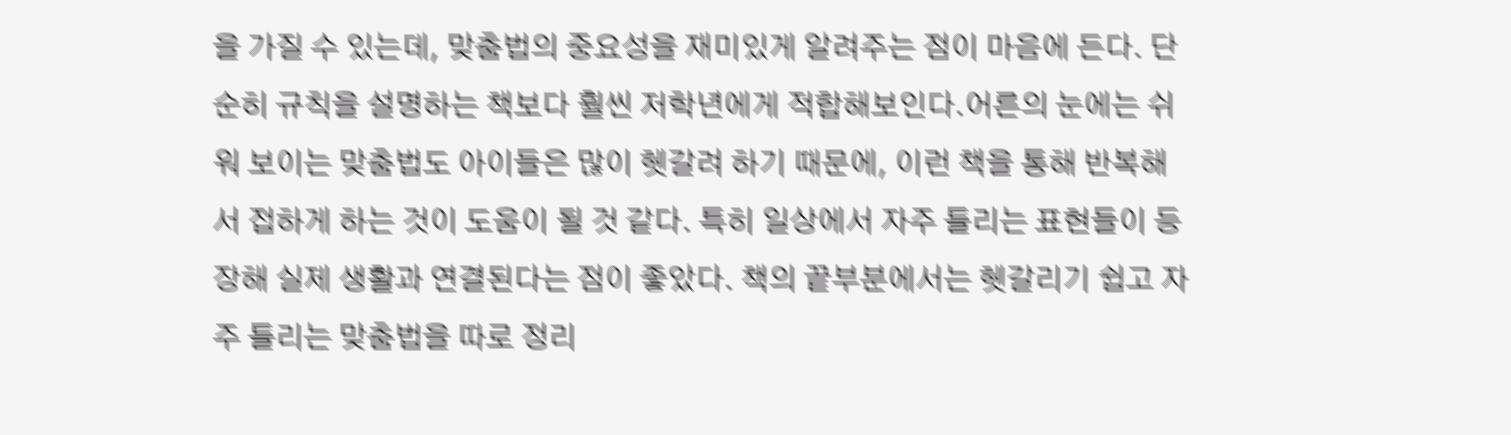을 가질 수 있는데, 맞춤법의 중요성을 재미있게 알려주는 점이 마음에 든다. 단순히 규칙을 설명하는 책보다 훨씬 저학년에게 적합해보인다.어른의 눈에는 쉬워 보이는 맞춤법도 아이들은 많이 헷갈려 하기 때문에, 이런 책을 통해 반복해서 접하게 하는 것이 도움이 될 것 같다. 특히 일상에서 자주 틀리는 표현들이 등장해 실제 생활과 연결된다는 점이 좋았다. 책의 끝부분에서는 헷갈리기 쉽고 자주 틀리는 맞춤법을 따로 정리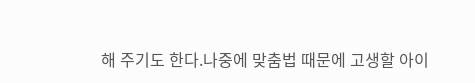해 주기도 한다.나중에 맞춤법 때문에 고생할 아이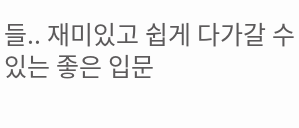들.. 재미있고 쉽게 다가갈 수 있는 좋은 입문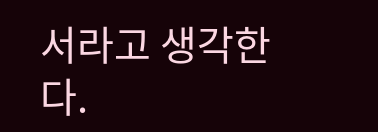서라고 생각한다.